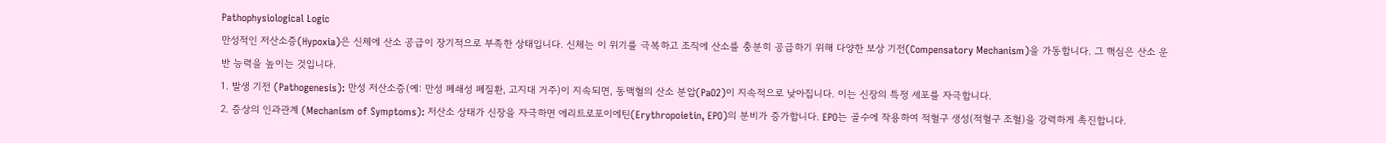Pathophysiological Logic
만성적인 저산소증(Hypoxia)은 신체에 산소 공급이 장기적으로 부족한 상태입니다. 신체는 이 위기를 극복하고 조직에 산소를 충분히 공급하기 위해 다양한 보상 기전(Compensatory Mechanism)을 가동합니다. 그 핵심은 산소 운반 능력을 높이는 것입니다.
1. 발생 기전 (Pathogenesis): 만성 저산소증(예: 만성 폐쇄성 폐질환, 고지대 거주)이 지속되면, 동맥혈의 산소 분압(PaO2)이 지속적으로 낮아집니다. 이는 신장의 특정 세포를 자극합니다.
2. 증상의 인과관계 (Mechanism of Symptoms): 저산소 상태가 신장을 자극하면 에리트로포이에틴(Erythropoietin, EPO)의 분비가 증가합니다. EPO는 골수에 작용하여 적혈구 생성(적혈구 조혈)을 강력하게 촉진합니다.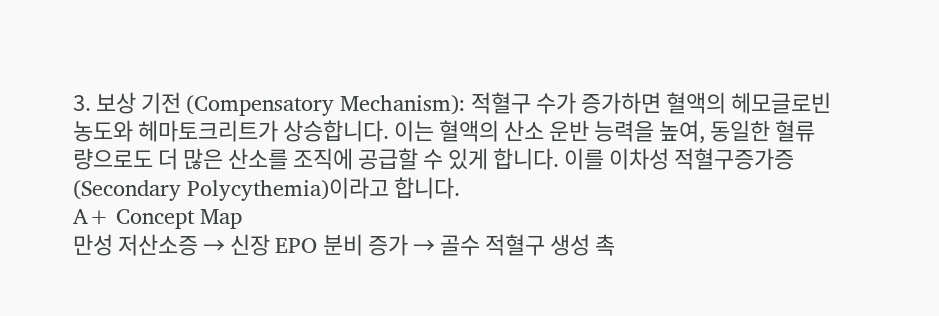3. 보상 기전 (Compensatory Mechanism): 적혈구 수가 증가하면 혈액의 헤모글로빈 농도와 헤마토크리트가 상승합니다. 이는 혈액의 산소 운반 능력을 높여, 동일한 혈류량으로도 더 많은 산소를 조직에 공급할 수 있게 합니다. 이를 이차성 적혈구증가증(Secondary Polycythemia)이라고 합니다.
A+ Concept Map
만성 저산소증 → 신장 EPO 분비 증가 → 골수 적혈구 생성 촉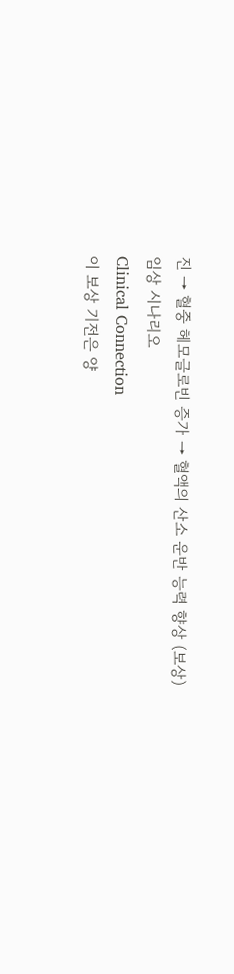진 → 혈중 헤모글로빈 증가 → 혈액의 산소 운반 능력 향상 (보상)
임상 시나리오
Clinical Connection
이 보상 기전은 양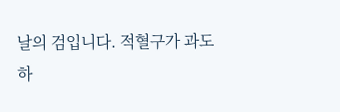날의 검입니다. 적혈구가 과도하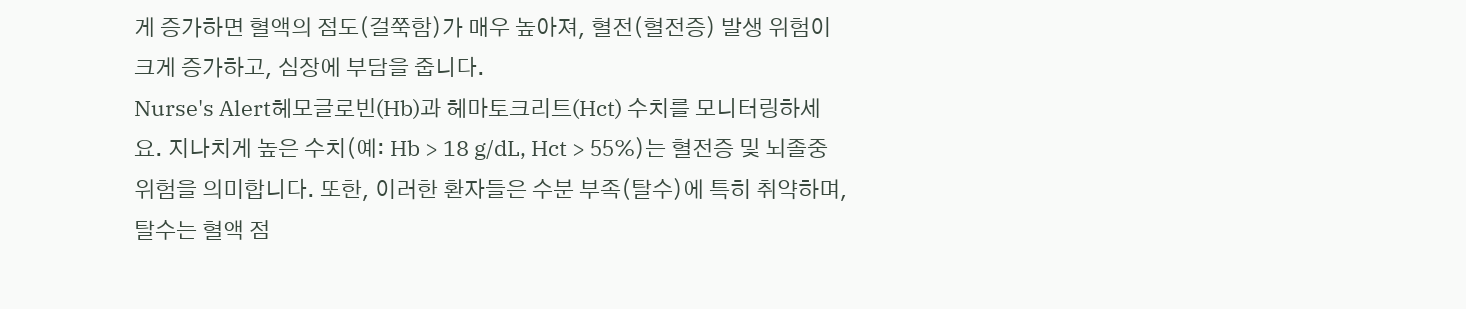게 증가하면 혈액의 점도(걸쭉함)가 매우 높아져, 혈전(혈전증) 발생 위험이 크게 증가하고, 심장에 부담을 줍니다.
Nurse's Alert헤모글로빈(Hb)과 헤마토크리트(Hct) 수치를 모니터링하세요. 지나치게 높은 수치(예: Hb > 18 g/dL, Hct > 55%)는 혈전증 및 뇌졸중 위험을 의미합니다. 또한, 이러한 환자들은 수분 부족(탈수)에 특히 취약하며, 탈수는 혈액 점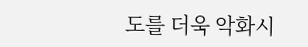도를 더욱 악화시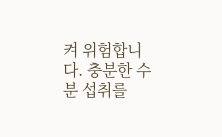켜 위험합니다. 충분한 수분 섭취를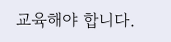교육해야 합니다.